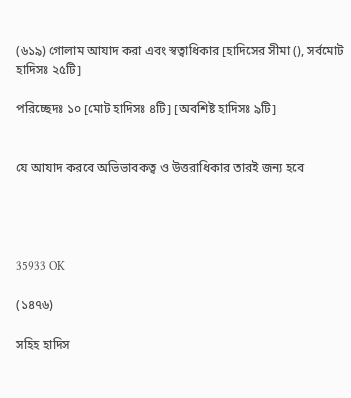(৬১৯) গোলাম আযাদ করা এবং স্বত্বাধিকার [হাদিসের সীমা (), সর্বমোট হাদিসঃ ২৫টি]

পরিচ্ছেদঃ ১০ [মোট হাদিসঃ ৪টি] [অবশিষ্ট হাদিসঃ ৯টি]


যে আযাদ করবে অভিভাবকত্ব ও উত্তরাধিকার তারই জন্য হবে




35933 OK

(১৪৭৬)

সহিহ হাদিস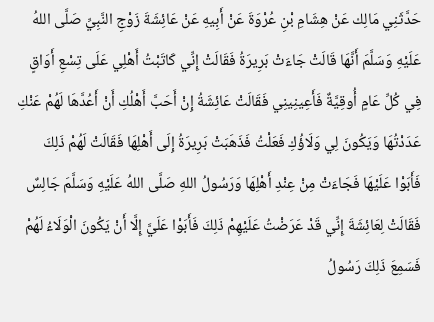حَدَّثَنِي مَالِك عَنْ هِشَامِ بْنِ عُرْوَةَ عَنْ أَبِيهِ عَنْ عَائِشَةَ زَوْجِ النَّبِيِّ صَلَّى اللهُ عَلَيْهِ وَسَلَّمَ أَنَّهَا قَالَتْ جَاءَتْ بَرِيرَةُ فَقَالَتْ إِنِّي كَاتَبْتُ أَهْلِي عَلَى تِسْعِ أَوَاقٍ فِي كُلِّ عَامٍ أُوقِيَّةٌ فَأَعِينِينِي فَقَالَتْ عَائِشَةُ إِنْ أَحَبَّ أَهْلُكِ أَنْ أَعُدَّهَا لَهُمْ عَنْكِ عَدَدْتُهَا وَيَكُونَ لِي وَلَاؤُكِ فَعَلْتُ فَذَهَبَتْ بَرِيرَةُ إِلَى أَهْلِهَا فَقَالَتْ لَهُمْ ذَلِكَ فَأَبَوْا عَلَيْهَا فَجَاءَتْ مِنْ عِنْدِ أَهْلِهَا وَرَسُولُ اللهِ صَلَّى اللهُ عَلَيْهِ وَسَلَّمَ جَالِسٌ فَقَالَتْ لِعَائِشَةَ إِنِّي قَدْ عَرَضْتُ عَلَيْهِمْ ذَلِكَ فَأَبَوْا عَلَيَّ إِلَّا أَنْ يَكُونَ الْوَلَاءُ لَهُمْ فَسَمِعَ ذَلِكَ رَسُولُ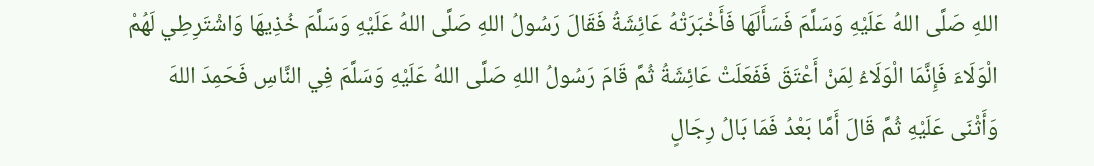اللهِ صَلَّى اللهُ عَلَيْهِ وَسَلَّمَ فَسَأَلَهَا فَأَخْبَرَتْهُ عَائِشَةُ فَقَالَ رَسُولُ اللهِ صَلَّى اللهُ عَلَيْهِ وَسَلَّمَ خُذِيهَا وَاشْتَرِطِي لَهُمْ الْوَلَاءَ فَإِنَّمَا الْوَلَاءُ لِمَنْ أَعْتَقَ فَفَعَلَتْ عَائِشَةُ ثُمَّ قَامَ رَسُولُ اللهِ صَلَّى اللهُ عَلَيْهِ وَسَلَّمَ فِي النَّاسِ فَحَمِدَ اللهَ وَأَثْنَى عَلَيْهِ ثُمَّ قَالَ أَمَّا بَعْدُ فَمَا بَالُ رِجَالٍ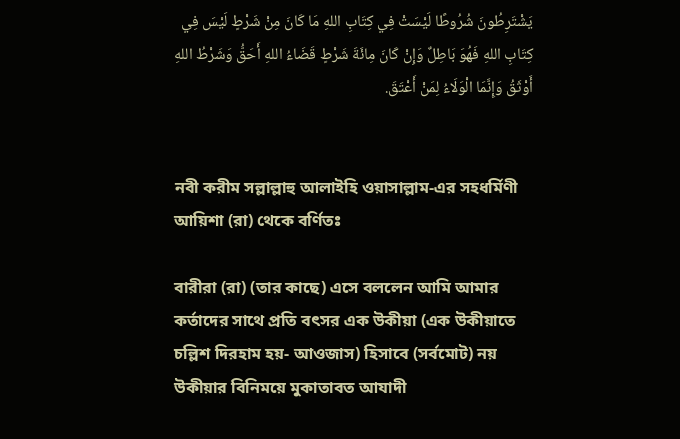يَشْتَرِطُونَ شُرُوطًا لَيْسَتْ فِي كِتَابِ اللهِ مَا كَانَ مِنْ شَرْطٍ لَيْسَ فِي كِتَابِ اللهِ فَهُوَ بَاطِلٌ وَإِنْ كَانَ مِائَةَ شَرْطٍ قَضَاءُ اللهِ أَحَقُّ وَشَرْطُ اللهِ أَوْثَقُ وَإِنَّمَا الْوَلَاءُ لِمَنْ أَعْتَقَ.


নবী করীম সল্লাল্লাহু আলাইহি ওয়াসাল্লাম-এর সহধর্মিণী আয়িশা (রা) থেকে বর্ণিতঃ

বারীরা (রা) (তার কাছে) এসে বললেন আমি আমার কর্তাদের সাথে প্রতি বৎসর এক উকীয়া (এক উকীয়াতে চল্লিশ দিরহাম হয়- আওজাস) হিসাবে (সর্বমোট) নয় উকীয়ার বিনিময়ে মুকাতাবত আযাদী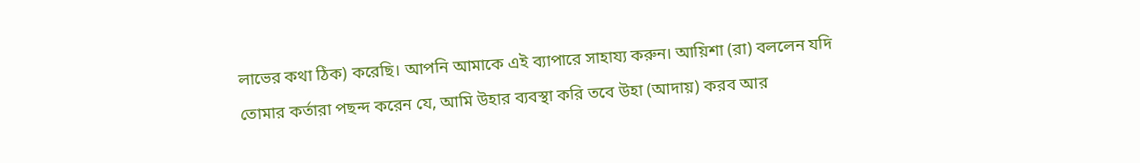লাভের কথা ঠিক) করেছি। আপনি আমাকে এই ব্যাপারে সাহায্য করুন। আয়িশা (রা) বললেন যদি তোমার কর্তারা পছন্দ করেন যে, আমি উহার ব্যবস্থা করি তবে উহা (আদায়) করব আর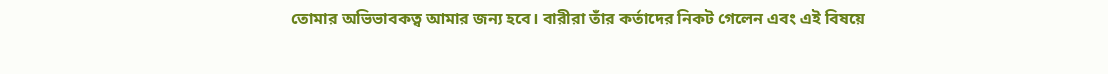তোমার অভিভাবকত্ব আমার জন্য হবে। বারীরা তাঁর কর্তাদের নিকট গেলেন এবং এই বিষয়ে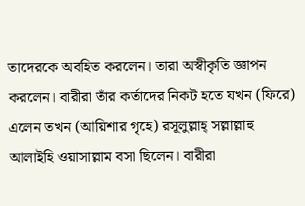তাদেরকে অবহিত করলেন। তারা অস্বীকৃতি জ্ঞাপন করলেন। বারীরা তাঁর কর্তাদের নিকট হতে যখন (ফিরে) এলেন তখন (আয়িশার গৃহে) রসূলুল্লাহ্ সল্লাল্লাহু আলাইহি ওয়াসাল্লাম বসা ছিলেন। বারীরা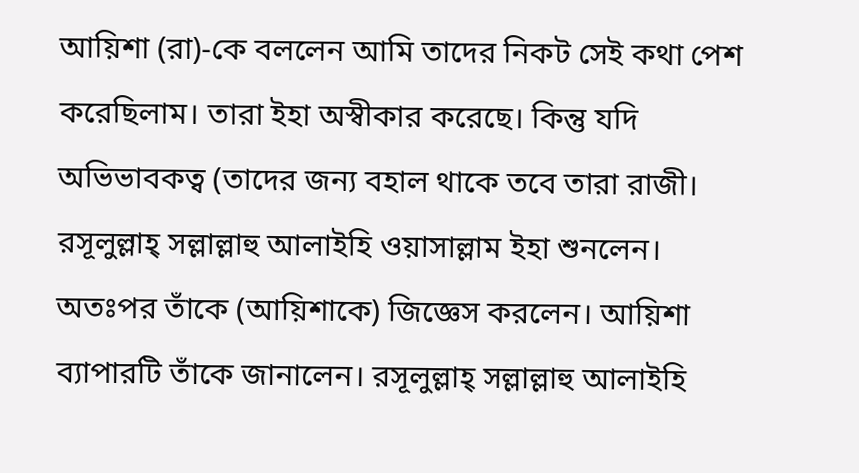আয়িশা (রা)-কে বললেন আমি তাদের নিকট সেই কথা পেশ করেছিলাম। তারা ইহা অস্বীকার করেছে। কিন্তু যদি অভিভাবকত্ব (তাদের জন্য বহাল থাকে তবে তারা রাজী। রসূলুল্লাহ্ সল্লাল্লাহু আলাইহি ওয়াসাল্লাম ইহা শুনলেন। অতঃপর তাঁকে (আয়িশাকে) জিজ্ঞেস করলেন। আয়িশা ব্যাপারটি তাঁকে জানালেন। রসূলুল্লাহ্ সল্লাল্লাহু আলাইহি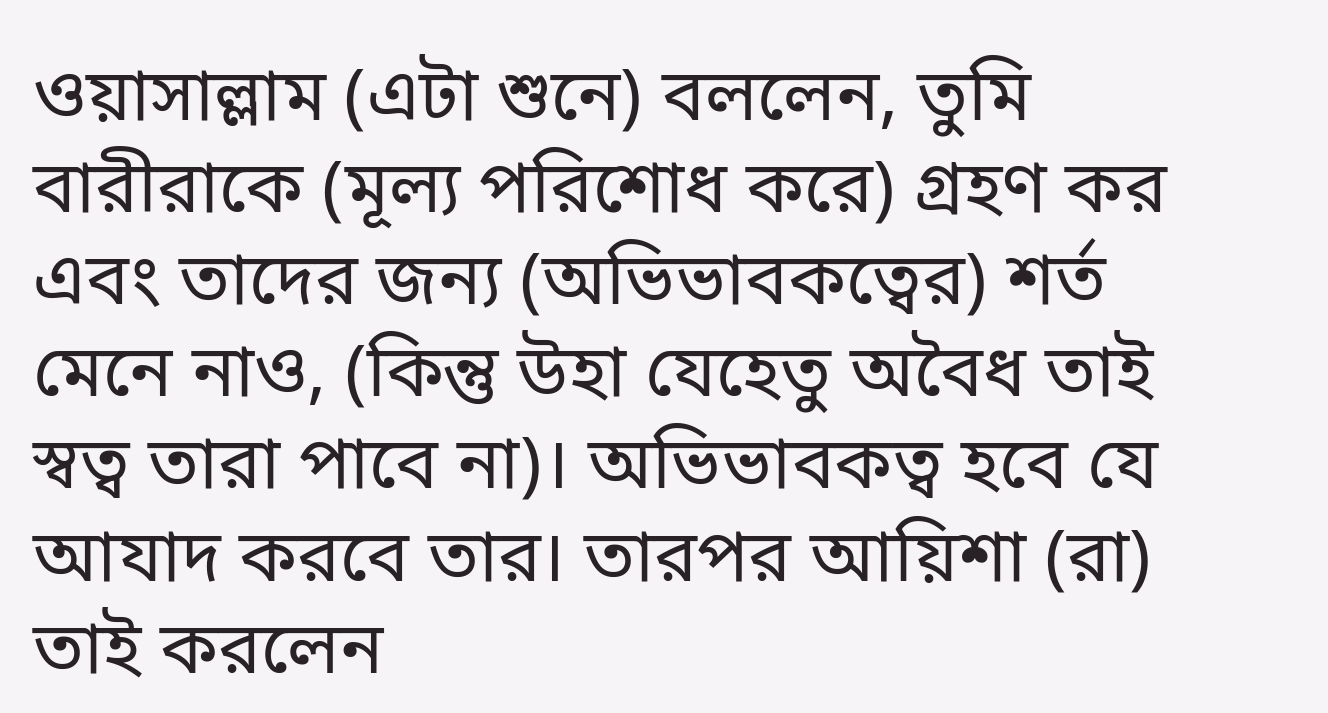ওয়াসাল্লাম (এটা শুনে) বললেন, তুমি বারীরাকে (মূল্য পরিশোধ করে) গ্রহণ কর এবং তাদের জন্য (অভিভাবকত্বের) শর্ত মেনে নাও, (কিন্তু উহা যেহেতু অবৈধ তাই স্বত্ব তারা পাবে না)। অভিভাবকত্ব হবে যে আযাদ করবে তার। তারপর আয়িশা (রা) তাই করলেন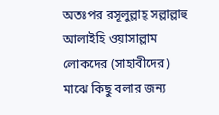অতঃপর রসূলুল্লাহ্ সল্লাল্লাহু আলাইহি ওয়াসাল্লাম লোকদের (সাহাবীদের) মাঝে কিছু বলার জন্য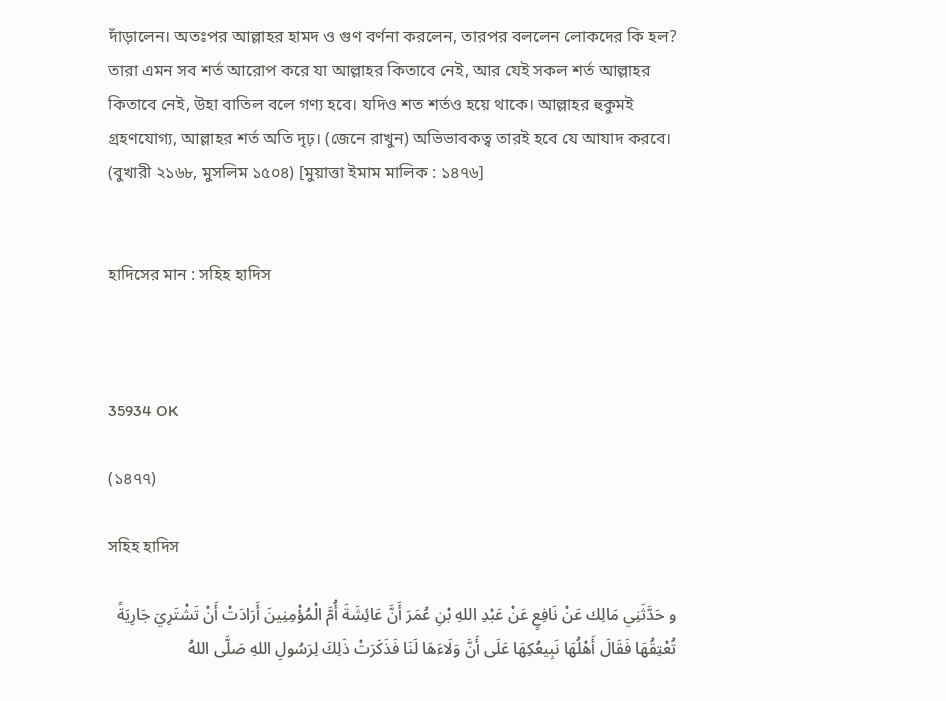দাঁড়ালেন। অতঃপর আল্লাহর হামদ ও গুণ বর্ণনা করলেন, তারপর বললেন লোকদের কি হল? তারা এমন সব শর্ত আরোপ করে যা আল্লাহর কিতাবে নেই, আর যেই সকল শর্ত আল্লাহর কিতাবে নেই, উহা বাতিল বলে গণ্য হবে। যদিও শত শর্তও হয়ে থাকে। আল্লাহর হুকুমই গ্রহণযোগ্য, আল্লাহর শর্ত অতি দৃঢ়। (জেনে রাখুন) অভিভাবকত্ব তারই হবে যে আযাদ করবে। (বুখারী ২১৬৮, মুসলিম ১৫০৪) [মুয়াত্তা ইমাম মালিক : ১৪৭৬]


হাদিসের মান : সহিহ হাদিস



35934 OK

(১৪৭৭)

সহিহ হাদিস

و حَدَّثَنِي مَالِك عَنْ نَافِعٍ عَنْ عَبْدِ اللهِ بْنِ عُمَرَ أَنَّ عَائِشَةَ أُمَّ الْمُؤْمِنِينَ أَرَادَتْ أَنْ تَشْتَرِيَ جَارِيَةً تُعْتِقُهَا فَقَالَ أَهْلُهَا نَبِيعُكِهَا عَلَى أَنَّ وَلَاءَهَا لَنَا فَذَكَرَتْ ذَلِكَ لِرَسُولِ اللهِ صَلَّى اللهُ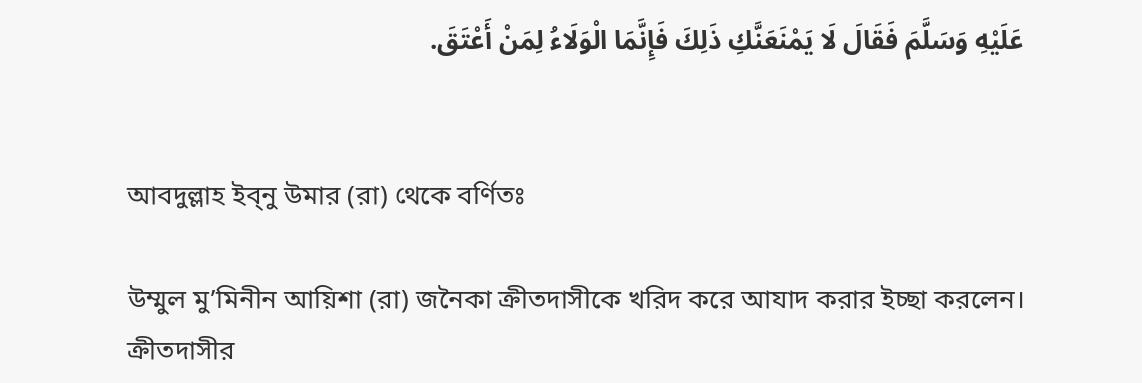عَلَيْهِ وَسَلَّمَ فَقَالَ لَا يَمْنَعَنَّكِ ذَلِكَ فَإِنَّمَا الْوَلَاءُ لِمَنْ أَعْتَقَ.


আবদুল্লাহ ইব্নু উমার (রা) থেকে বর্ণিতঃ

উম্মুল মু’মিনীন আয়িশা (রা) জনৈকা ক্রীতদাসীকে খরিদ করে আযাদ করার ইচ্ছা করলেন। ক্রীতদাসীর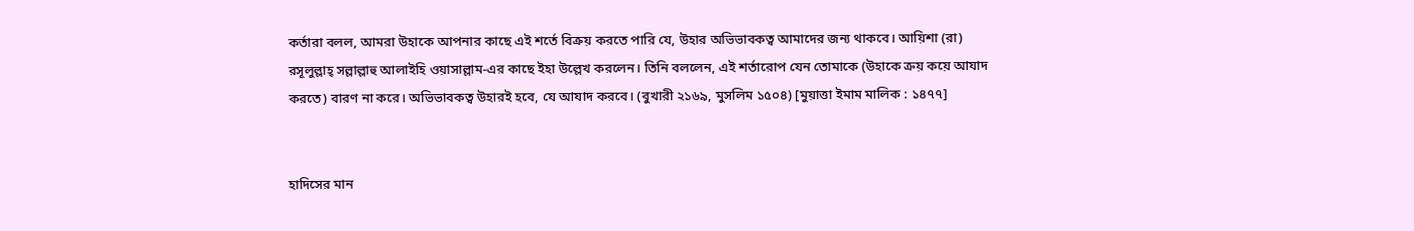কর্তারা বলল, আমরা উহাকে আপনার কাছে এই শর্তে বিক্রয় করতে পারি যে, উহার অভিভাবকত্ব আমাদের জন্য থাকবে। আয়িশা (রা) রসূলুল্লাহ্ সল্লাল্লাহু আলাইহি ওয়াসাল্লাম-এর কাছে ইহা উল্লেখ করলেন। তিনি বললেন, এই শর্তারোপ যেন তোমাকে (উহাকে ক্রয় কয়ে আযাদ করতে) বারণ না করে। অভিভাবকত্ব উহারই হবে, যে আযাদ করবে। (বুখারী ২১৬৯, মুসলিম ১৫০৪) [মুয়াত্তা ইমাম মালিক : ১৪৭৭]


হাদিসের মান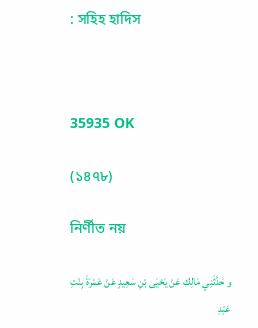: সহিহ হাদিস



35935 OK

(১৪৭৮)

নির্ণীত নয়

و حَدَّثَنِي مَالِك عَنْ يَحْيَى بْنِ سَعِيدٍ عَنْ عَمْرَةَ بِنْتِ عَبْدِ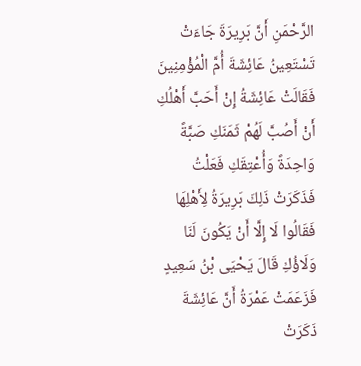الرَّحْمَنِ أَنَّ بَرِيرَةَ جَاءَتْ تَسْتَعِينُ عَائِشَةَ أُمَّ الْمُؤْمِنِينَ فَقَالَتْ عَائِشَةُ إِنْ أَحَبَّ أَهْلُكِ أَنْ أَصُبَّ لَهُمْ ثَمَنَكِ صَبَّةً وَاحِدَةً وَأُعْتِقَكِ فَعَلْتُ فَذَكَرَتْ ذَلِكَ بَرِيرَةُ لِأَهْلِهَا فَقَالُوا لَا إِلَّا أَنْ يَكُونَ لَنَا وَلَاؤُكِ قَالَ يَحْيَى بْنُ سَعِيدٍ فَزَعَمَتْ عَمْرَةُ أَنَّ عَائِشَةَ ذَكَرَتْ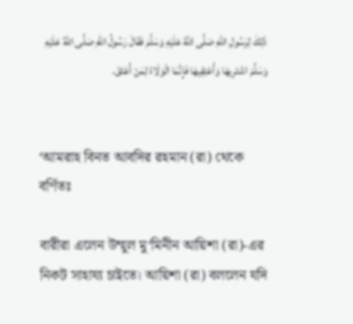ذَلِكَ لِرَسُولِ اللهِ صَلَّى اللهُ عَلَيْهِ وَسَلَّمَ فَقَالَ رَسُولُ اللهِ صَلَّى اللهُ عَلَيْهِ وَسَلَّمَ اشْتَرِيهَا وَأَعْتِقِيهَا فَإِنَّمَا الْوَلَاءُ لِمَنْ أَعْتَقَ.


‘আমরাহ বিনত আবদির রহমান (রা) থেকে বর্ণিতঃ

বারীরা এলেন উম্মুল মু‘মিনীন আয়িশা (রা)-এর নিকট সাহায্য চাইতে। আয়িশা (রা) বললেন যদি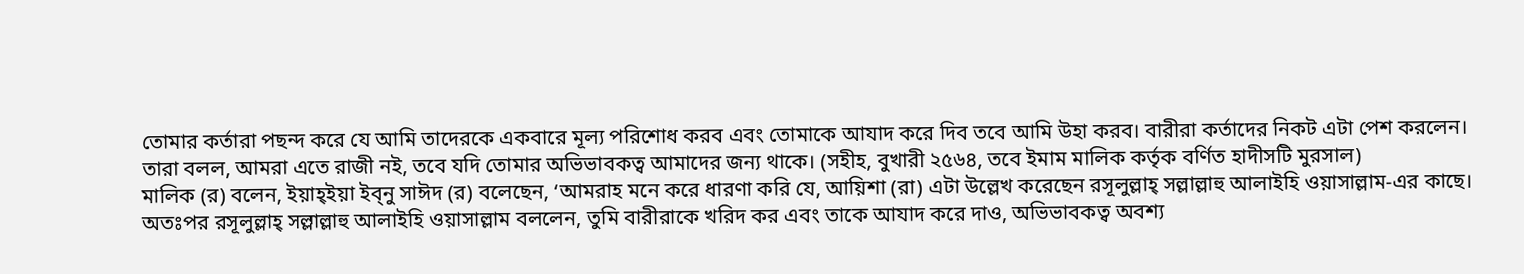তোমার কর্তারা পছন্দ করে যে আমি তাদেরকে একবারে মূল্য পরিশোধ করব এবং তোমাকে আযাদ করে দিব তবে আমি উহা করব। বারীরা কর্তাদের নিকট এটা পেশ করলেন। তারা বলল, আমরা এতে রাজী নই, তবে যদি তোমার অভিভাবকত্ব আমাদের জন্য থাকে। (সহীহ, বুখারী ২৫৬৪, তবে ইমাম মালিক কর্তৃক বর্ণিত হাদীসটি মুরসাল)
মালিক (র) বলেন, ইয়াহ্ইয়া ইব্নু সাঈদ (র) বলেছেন, ‘আমরাহ মনে করে ধারণা করি যে, আয়িশা (রা) এটা উল্লেখ করেছেন রসূলুল্লাহ্ সল্লাল্লাহু আলাইহি ওয়াসাল্লাম-এর কাছে। অতঃপর রসূলুল্লাহ্ সল্লাল্লাহু আলাইহি ওয়াসাল্লাম বললেন, তুমি বারীরাকে খরিদ কর এবং তাকে আযাদ করে দাও, অভিভাবকত্ব অবশ্য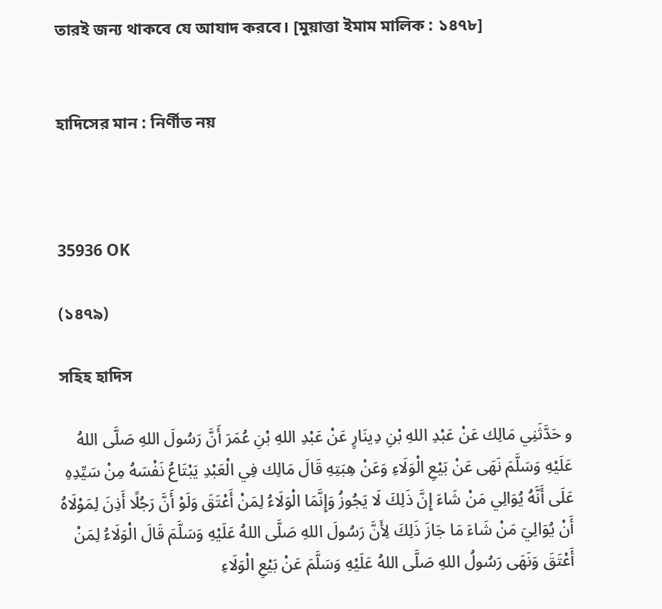তারই জন্য থাকবে যে আযাদ করবে। [মুয়াত্তা ইমাম মালিক : ১৪৭৮]


হাদিসের মান : নির্ণীত নয়



35936 OK

(১৪৭৯)

সহিহ হাদিস

و حَدَّثَنِي مَالِك عَنْ عَبْدِ اللهِ بْنِ دِينَارٍ عَنْ عَبْدِ اللهِ بْنِ عُمَرَ أَنَّ رَسُولَ اللهِ صَلَّى اللهُ عَلَيْهِ وَسَلَّمَ نَهَى عَنْ بَيْعِ الْوَلَاءِ وَعَنْ هِبَتِهِ قَالَ مَالِك فِي الْعَبْدِ يَبْتَاعُ نَفْسَهُ مِنْ سَيِّدِهِ عَلَى أَنَّهُ يُوَالِي مَنْ شَاءَ إِنَّ ذَلِكَ لَا يَجُوزُ وَإِنَّمَا الْوَلَاءُ لِمَنْ أَعْتَقَ وَلَوْ أَنَّ رَجُلًا أَذِنَ لِمَوْلَاهُ أَنْ يُوَالِيَ مَنْ شَاءَ مَا جَازَ ذَلِكَ لِأَنَّ رَسُولَ اللهِ صَلَّى اللهُ عَلَيْهِ وَسَلَّمَ قَالَ الْوَلَاءُ لِمَنْ أَعْتَقَ وَنَهَى رَسُولُ اللهِ صَلَّى اللهُ عَلَيْهِ وَسَلَّمَ عَنْ بَيْعِ الْوَلَاءِ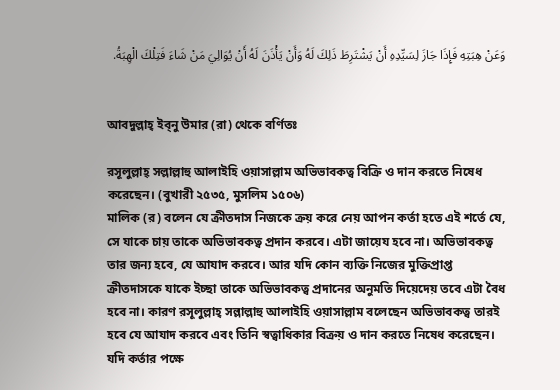وَعَنْ هِبَتِهِ فَإِذَا جَازَ لِسَيِّدِهِ أَنْ يَشْتَرِطَ ذَلِكَ لَهُ وَأَنْ يَأْذَنَ لَهُ أَنْ يُوَالِيَ مَنْ شَاءَ فَتِلْكَ الْهِبَةُ.


আবদুল্লাহ্ ইব্নু উমার (রা) থেকে বর্ণিতঃ

রসূলুল্লাহ্ সল্লাল্লাহু আলাইহি ওয়াসাল্লাম অভিভাবকত্ব বিক্রি ও দান করতে নিষেধ করেছেন। (বুখারী ২৫৩৫, মুসলিম ১৫০৬)
মালিক (র) বলেন যে ক্রীতদাস নিজকে ক্রয় করে নেয় আপন কর্তা হতে এই শর্তে যে, সে যাকে চায় তাকে অভিভাবকত্ব প্রদান করবে। এটা জায়েয হবে না। অভিভাবকত্ব তার জন্য হবে, যে আযাদ করবে। আর যদি কোন ব্যক্তি নিজের মুক্তিপ্রাপ্ত ক্রীতদাসকে যাকে ইচ্ছা তাকে অভিভাবকত্ব প্রদানের অনুমতি দিয়েদেয় তবে এটা বৈধ হবে না। কারণ রসূলুল্লাহ্ সল্লাল্লাহু আলাইহি ওয়াসাল্লাম বলেছেন অভিভাবকত্ব তারই হবে যে আযাদ করবে এবং তিনি স্বত্বাধিকার বিক্রয় ও দান করতে নিষেধ করেছেন। যদি কর্তার পক্ষে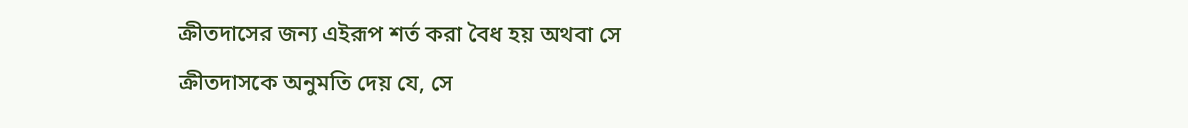ক্রীতদাসের জন্য এইরূপ শর্ত করা বৈধ হয় অথবা সে ক্রীতদাসকে অনুমতি দেয় যে, সে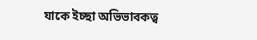যাকে ইচ্ছা অভিভাবকত্ব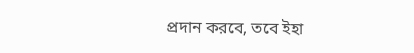প্রদান করবে, তবে ইহা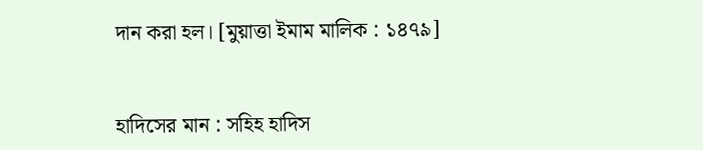দান করা হল। [মুয়াত্তা ইমাম মালিক : ১৪৭৯]


হাদিসের মান : সহিহ হাদিস